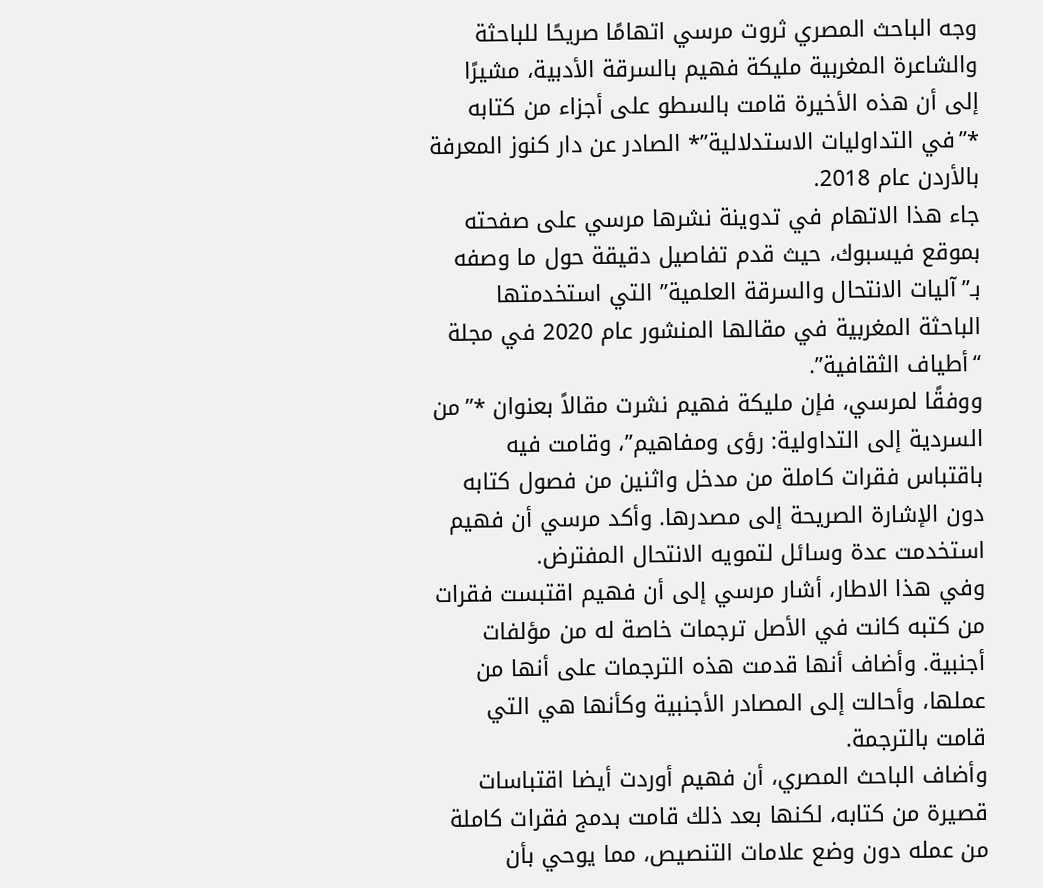وجه الباحث المصري ثروت مرسي اتهامًا صريحًا للباحثة والشاعرة المغربية مليكة فهيم بالسرقة الأدبية، مشيرًا إلى أن هذه الأخيرة قامت بالسطو على أجزاء من كتابه *”في التداوليات الاستدلالية”* الصادر عن دار كنوز المعرفة بالأردن عام 2018.
جاء هذا الاتهام في تدوينة نشرها مرسي على صفحته بموقع فيسبوك، حيث قدم تفاصيل دقيقة حول ما وصفه بـ”آليات الانتحال والسرقة العلمية” التي استخدمتها الباحثة المغربية في مقالها المنشور عام 2020 في مجلة “أطياف الثقافية”.
ووفقًا لمرسي، فإن مليكة فهيم نشرت مقالاً بعنوان *”من السردية إلى التداولية: رؤى ومفاهيم”، وقامت فيه باقتباس فقرات كاملة من مدخل واثنين من فصول كتابه دون الإشارة الصريحة إلى مصدرها. وأكد مرسي أن فهيم استخدمت عدة وسائل لتمويه الانتحال المفترض.
وفي هذا الاطار، أشار مرسي إلى أن فهيم اقتبست فقرات من كتبه كانت في الأصل ترجمات خاصة له من مؤلفات أجنبية. وأضاف أنها قدمت هذه الترجمات على أنها من عملها، وأحالت إلى المصادر الأجنبية وكأنها هي التي قامت بالترجمة.
وأضاف الباحث المصري، أن فهيم أوردت أيضا اقتباسات قصيرة من كتابه، لكنها بعد ذلك قامت بدمج فقرات كاملة من عمله دون وضع علامات التنصيص، مما يوحي بأن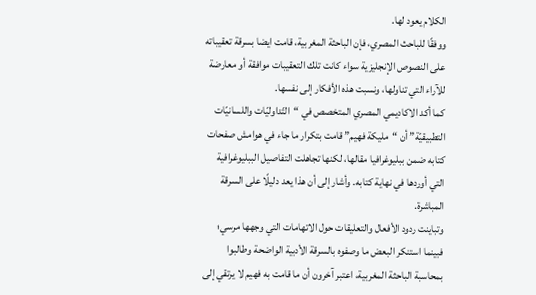الكلام يعود لها.
ووفقًا للباحث المصري، فإن الباحثة المغربية، قامت ايضا بسرقة تعقيباته على النصوص الإنجليزية سواء كانت تلك التعقيبات موافقة أو معارضة للآراء التي تناولها، ونسبت هذه الأفكار إلى نفسها.
كما أكد الاكاديمي المصري المتخصص في “التّداوليّات واللسانيّات التطبيقيّة” أن “مليكة فهيم” قامت بتكرار ما جاء في هوامش صفحات كتابه ضمن ببليوغرافيا مقالها، لكنها تجاهلت التفاصيل الببليوغرافية التي أوردها في نهاية كتابه. وأشار إلى أن هذا يعد دليلًا على السرقة المباشرة.
وتباينت ردود الأفعال والتعليقات حول الاتهامات التي وجهها مرسي؛ فبينما استنكر البعض ما وصفوه بالسرقة الأدبية الواضحة وطالبوا بمحاسبة الباحثة المغربية، اعتبر آخرون أن ما قامت به فهيم لا يرتقي إلى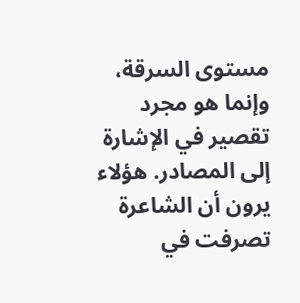مستوى السرقة، وإنما هو مجرد تقصير في الإشارة إلى المصادر. هؤلاء يرون أن الشاعرة تصرفت في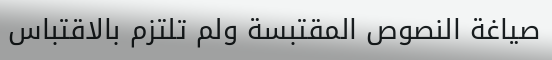صياغة النصوص المقتبسة ولم تلتزم بالاقتباس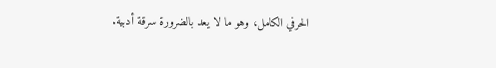الحرفي الكامل، وهو ما لا يعد بالضرورة سرقة أدبية.